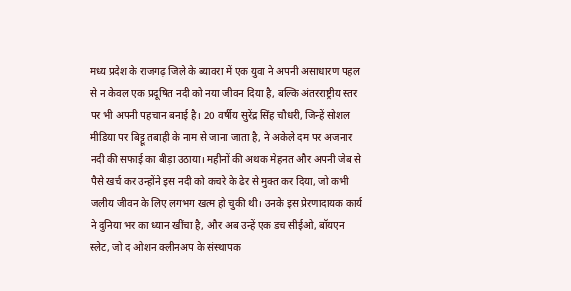मध्य प्रदेश के राजगढ़ जिले के ब्यावरा में एक युवा ने अपनी असाधारण पहल से न केवल एक प्रदूषित नदी को नया जीवन दिया है, बल्कि अंतरराष्ट्रीय स्तर पर भी अपनी पहचान बनाई है। 20 वर्षीय सुरेंद्र सिंह चौधरी, जिन्हें सोशल मीडिया पर बिट्टू तबाही के नाम से जाना जाता है, ने अकेले दम पर अजनार नदी की सफाई का बीड़ा उठाया। महीनों की अथक मेहनत और अपनी जेब से पैसे खर्च कर उन्होंने इस नदी को कचरे के ढेर से मुक्त कर दिया, जो कभी जलीय जीवन के लिए लगभग खत्म हो चुकी थी। उनके इस प्रेरणादायक कार्य ने दुनिया भर का ध्यान खींचा है, और अब उन्हें एक डच सीईओ, बॉयएन स्लेट, जो द ओशन क्लीनअप के संस्थापक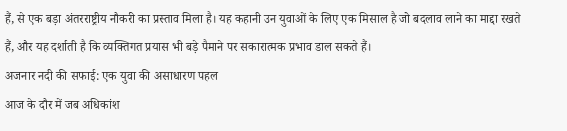हैं, से एक बड़ा अंतरराष्ट्रीय नौकरी का प्रस्ताव मिला है। यह कहानी उन युवाओं के लिए एक मिसाल है जो बदलाव लाने का माद्दा रखते हैं, और यह दर्शाती है कि व्यक्तिगत प्रयास भी बड़े पैमाने पर सकारात्मक प्रभाव डाल सकते हैं।
अजनार नदी की सफाई: एक युवा की असाधारण पहल
आज के दौर में जब अधिकांश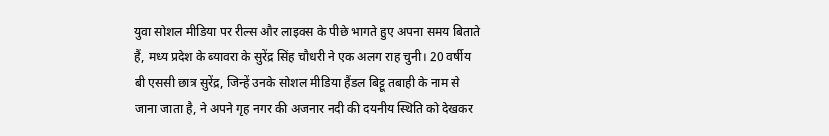युवा सोशल मीडिया पर रील्स और लाइक्स के पीछे भागते हुए अपना समय बिताते हैं, मध्य प्रदेश के ब्यावरा के सुरेंद्र सिंह चौधरी ने एक अलग राह चुनी। 20 वर्षीय बी एससी छात्र सुरेंद्र, जिन्हें उनके सोशल मीडिया हैंडल बिट्टू तबाही के नाम से जाना जाता है, ने अपने गृह नगर की अजनार नदी की दयनीय स्थिति को देखकर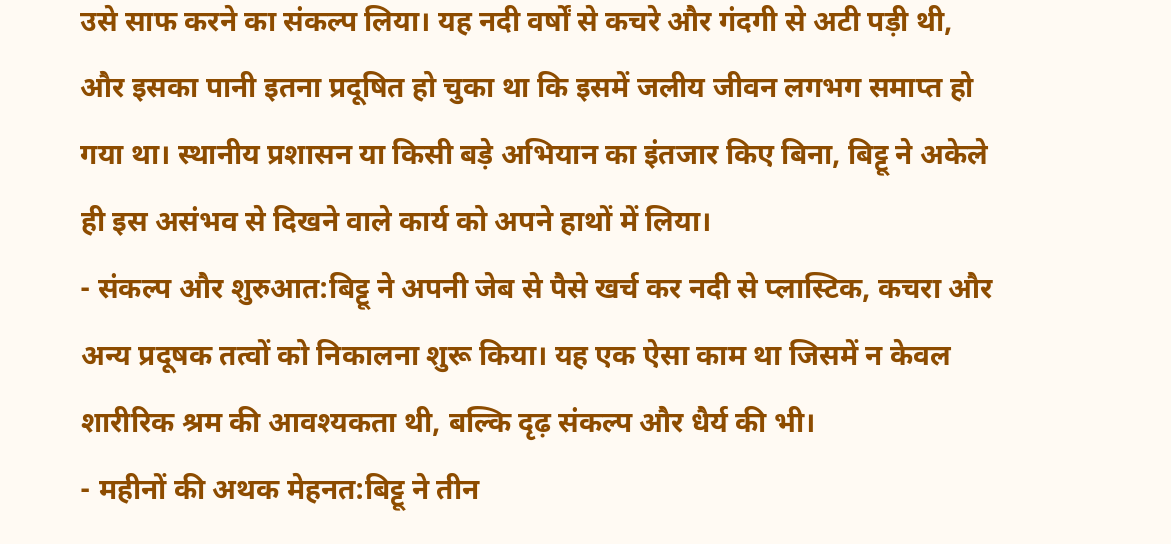उसे साफ करने का संकल्प लिया। यह नदी वर्षों से कचरे और गंदगी से अटी पड़ी थी, और इसका पानी इतना प्रदूषित हो चुका था कि इसमें जलीय जीवन लगभग समाप्त हो गया था। स्थानीय प्रशासन या किसी बड़े अभियान का इंतजार किए बिना, बिट्टू ने अकेले ही इस असंभव से दिखने वाले कार्य को अपने हाथों में लिया।
- संकल्प और शुरुआत:बिट्टू ने अपनी जेब से पैसे खर्च कर नदी से प्लास्टिक, कचरा और अन्य प्रदूषक तत्वों को निकालना शुरू किया। यह एक ऐसा काम था जिसमें न केवल शारीरिक श्रम की आवश्यकता थी, बल्कि दृढ़ संकल्प और धैर्य की भी।
- महीनों की अथक मेहनत:बिट्टू ने तीन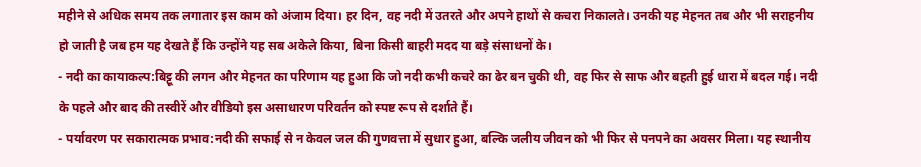महीने से अधिक समय तक लगातार इस काम को अंजाम दिया। हर दिन, वह नदी में उतरते और अपने हाथों से कचरा निकालते। उनकी यह मेहनत तब और भी सराहनीय हो जाती है जब हम यह देखते हैं कि उन्होंने यह सब अकेले किया, बिना किसी बाहरी मदद या बड़े संसाधनों के।
- नदी का कायाकल्प:बिट्टू की लगन और मेहनत का परिणाम यह हुआ कि जो नदी कभी कचरे का ढेर बन चुकी थी, वह फिर से साफ और बहती हुई धारा में बदल गई। नदी के पहले और बाद की तस्वीरें और वीडियो इस असाधारण परिवर्तन को स्पष्ट रूप से दर्शाते हैं।
- पर्यावरण पर सकारात्मक प्रभाव:नदी की सफाई से न केवल जल की गुणवत्ता में सुधार हुआ, बल्कि जलीय जीवन को भी फिर से पनपने का अवसर मिला। यह स्थानीय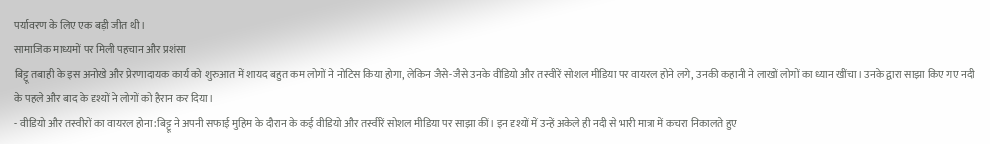पर्यावरण के लिए एक बड़ी जीत थी।
सामाजिक माध्यमों पर मिली पहचान और प्रशंसा
बिट्टू तबाही के इस अनोखे और प्रेरणादायक कार्य को शुरुआत में शायद बहुत कम लोगों ने नोटिस किया होगा, लेकिन जैसे-जैसे उनके वीडियो और तस्वीरें सोशल मीडिया पर वायरल होने लगे, उनकी कहानी ने लाखों लोगों का ध्यान खींचा। उनके द्वारा साझा किए गए नदी के पहले और बाद के दृश्यों ने लोगों को हैरान कर दिया।
- वीडियो और तस्वीरों का वायरल होना:बिट्टू ने अपनी सफाई मुहिम के दौरान के कई वीडियो और तस्वीरें सोशल मीडिया पर साझा कीं। इन दृश्यों में उन्हें अकेले ही नदी से भारी मात्रा में कचरा निकालते हुए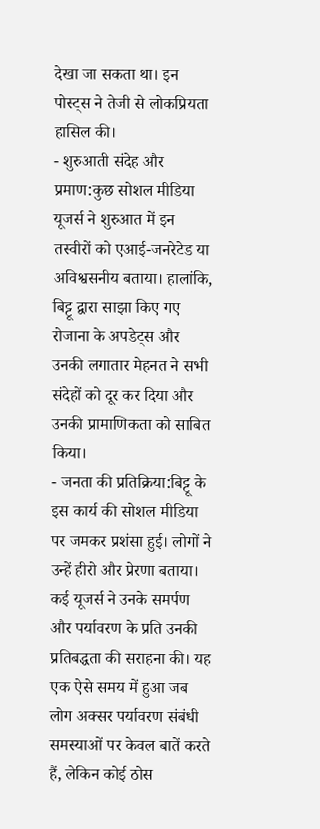देखा जा सकता था। इन पोस्ट्स ने तेजी से लोकप्रियता हासिल की।
- शुरुआती संदेह और प्रमाण:कुछ सोशल मीडिया यूजर्स ने शुरुआत में इन तस्वीरों को एआई-जनरेटेड या अविश्वसनीय बताया। हालांकि, बिट्टू द्वारा साझा किए गए रोजाना के अपडेट्स और उनकी लगातार मेहनत ने सभी संदेहों को दूर कर दिया और उनकी प्रामाणिकता को साबित किया।
- जनता की प्रतिक्रिया:बिट्टू के इस कार्य की सोशल मीडिया पर जमकर प्रशंसा हुई। लोगों ने उन्हें हीरो और प्रेरणा बताया। कई यूजर्स ने उनके समर्पण और पर्यावरण के प्रति उनकी प्रतिबद्धता की सराहना की। यह एक ऐसे समय में हुआ जब लोग अक्सर पर्यावरण संबंधी समस्याओं पर केवल बातें करते हैं, लेकिन कोई ठोस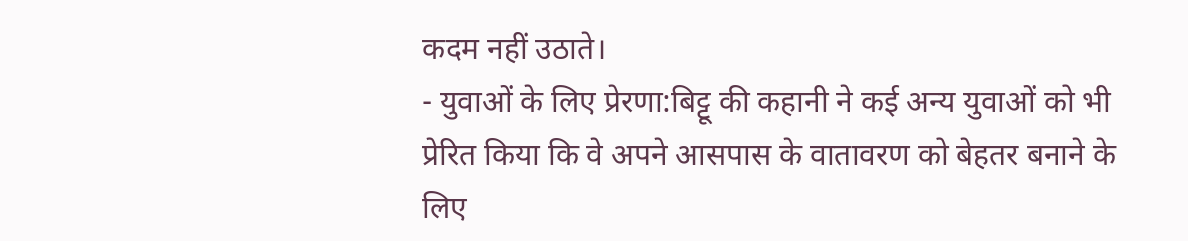कदम नहीं उठाते।
- युवाओं के लिए प्रेरणा:बिट्टू की कहानी ने कई अन्य युवाओं को भी प्रेरित किया कि वे अपने आसपास के वातावरण को बेहतर बनाने के लिए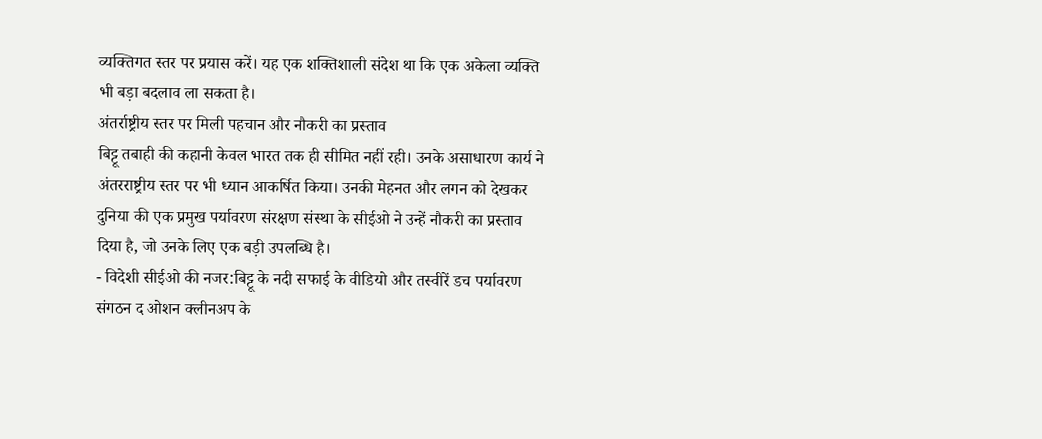व्यक्तिगत स्तर पर प्रयास करें। यह एक शक्तिशाली संदेश था कि एक अकेला व्यक्ति भी बड़ा बदलाव ला सकता है।
अंतर्राष्ट्रीय स्तर पर मिली पहचान और नौकरी का प्रस्ताव
बिट्टू तबाही की कहानी केवल भारत तक ही सीमित नहीं रही। उनके असाधारण कार्य ने अंतरराष्ट्रीय स्तर पर भी ध्यान आकर्षित किया। उनकी मेहनत और लगन को देखकर दुनिया की एक प्रमुख पर्यावरण संरक्षण संस्था के सीईओ ने उन्हें नौकरी का प्रस्ताव दिया है, जो उनके लिए एक बड़ी उपलब्धि है।
- विदेशी सीईओ की नजर:बिट्टू के नदी सफाई के वीडियो और तस्वीरें डच पर्यावरण संगठन द ओशन क्लीनअप के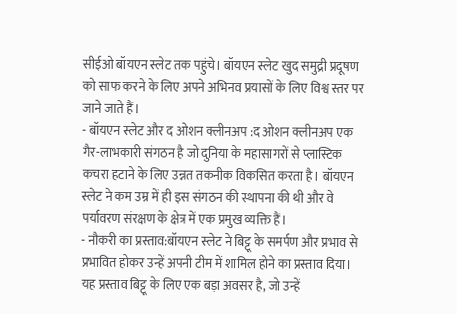सीईओ बॉयएन स्लेट तक पहुंचे। बॉयएन स्लेट खुद समुद्री प्रदूषण को साफ करने के लिए अपने अभिनव प्रयासों के लिए विश्व स्तर पर जाने जाते हैं।
- बॉयएन स्लेट और द ओशन क्लीनअप :द ओशन क्लीनअप एक गैर-लाभकारी संगठन है जो दुनिया के महासागरों से प्लास्टिक कचरा हटाने के लिए उन्नत तकनीक विकसित करता है। बॉयएन स्लेट ने कम उम्र में ही इस संगठन की स्थापना की थी और वे पर्यावरण संरक्षण के क्षेत्र में एक प्रमुख व्यक्ति हैं।
- नौकरी का प्रस्ताव:बॉयएन स्लेट ने बिट्टू के समर्पण और प्रभाव से प्रभावित होकर उन्हें अपनी टीम में शामिल होने का प्रस्ताव दिया। यह प्रस्ताव बिट्टू के लिए एक बड़ा अवसर है, जो उन्हें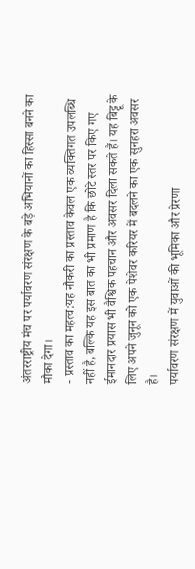अंतरराष्ट्रीय मंच पर पर्यावरण संरक्षण के बड़े अभियानों का हिस्सा बनने का मौका देगा।
- प्रस्ताव का महत्व:यह नौकरी का प्रस्ताव केवल एक व्यक्तिगत उपलब्धि नहीं है, बल्कि यह इस बात का भी प्रमाण है कि छोटे स्तर पर किए गए ईमानदार प्रयास भी वैश्विक पहचान और अवसर दिला सकते हैं। यह बिट्टू के लिए अपने जुनून को एक पेशेवर करियर में बदलने का एक सुनहरा अवसर है।
पर्यावरण संरक्षण में युवाओं की भूमिका और प्रेरणा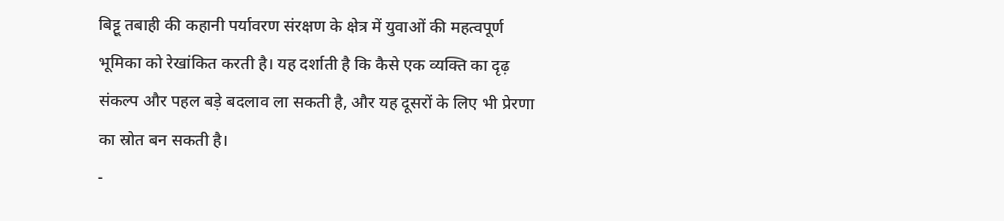बिट्टू तबाही की कहानी पर्यावरण संरक्षण के क्षेत्र में युवाओं की महत्वपूर्ण भूमिका को रेखांकित करती है। यह दर्शाती है कि कैसे एक व्यक्ति का दृढ़ संकल्प और पहल बड़े बदलाव ला सकती है, और यह दूसरों के लिए भी प्रेरणा का स्रोत बन सकती है।
-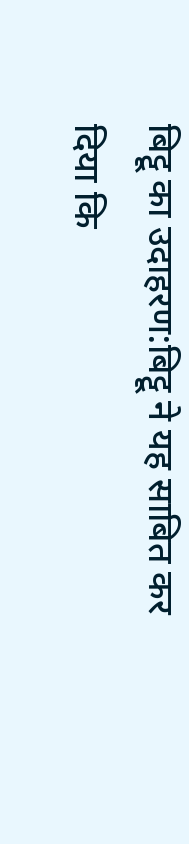बिट्टू का उदाहरण:बिट्टू ने यह साबित कर दिया कि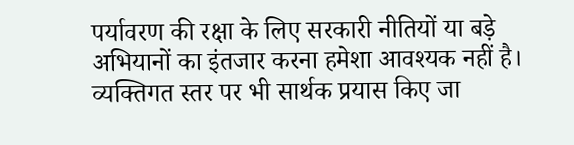पर्यावरण की रक्षा के लिए सरकारी नीतियों या बड़े अभियानों का इंतजार करना हमेशा आवश्यक नहीं है। व्यक्तिगत स्तर पर भी सार्थक प्रयास किए जा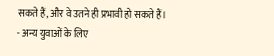सकते हैं, और वे उतने ही प्रभावी हो सकते हैं।
- अन्य युवाओं के लिए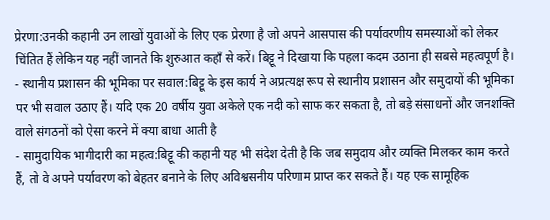प्रेरणा:उनकी कहानी उन लाखों युवाओं के लिए एक प्रेरणा है जो अपने आसपास की पर्यावरणीय समस्याओं को लेकर चिंतित हैं लेकिन यह नहीं जानते कि शुरुआत कहाँ से करें। बिट्टू ने दिखाया कि पहला कदम उठाना ही सबसे महत्वपूर्ण है।
- स्थानीय प्रशासन की भूमिका पर सवाल:बिट्टू के इस कार्य ने अप्रत्यक्ष रूप से स्थानीय प्रशासन और समुदायों की भूमिका पर भी सवाल उठाए हैं। यदि एक 20 वर्षीय युवा अकेले एक नदी को साफ कर सकता है, तो बड़े संसाधनों और जनशक्ति वाले संगठनों को ऐसा करने में क्या बाधा आती है
- सामुदायिक भागीदारी का महत्व:बिट्टू की कहानी यह भी संदेश देती है कि जब समुदाय और व्यक्ति मिलकर काम करते हैं, तो वे अपने पर्यावरण को बेहतर बनाने के लिए अविश्वसनीय परिणाम प्राप्त कर सकते हैं। यह एक सामूहिक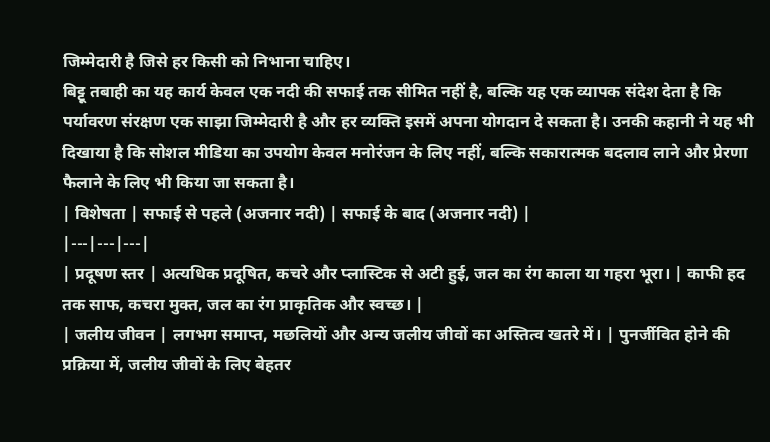जिम्मेदारी है जिसे हर किसी को निभाना चाहिए।
बिट्टू तबाही का यह कार्य केवल एक नदी की सफाई तक सीमित नहीं है, बल्कि यह एक व्यापक संदेश देता है कि पर्यावरण संरक्षण एक साझा जिम्मेदारी है और हर व्यक्ति इसमें अपना योगदान दे सकता है। उनकी कहानी ने यह भी दिखाया है कि सोशल मीडिया का उपयोग केवल मनोरंजन के लिए नहीं, बल्कि सकारात्मक बदलाव लाने और प्रेरणा फैलाने के लिए भी किया जा सकता है।
| विशेषता | सफाई से पहले (अजनार नदी) | सफाई के बाद (अजनार नदी) |
|---|---|---|
| प्रदूषण स्तर | अत्यधिक प्रदूषित, कचरे और प्लास्टिक से अटी हुई, जल का रंग काला या गहरा भूरा। | काफी हद तक साफ, कचरा मुक्त, जल का रंग प्राकृतिक और स्वच्छ। |
| जलीय जीवन | लगभग समाप्त, मछलियों और अन्य जलीय जीवों का अस्तित्व खतरे में। | पुनर्जीवित होने की प्रक्रिया में, जलीय जीवों के लिए बेहतर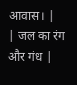आवास। |
| जल का रंग और गंध |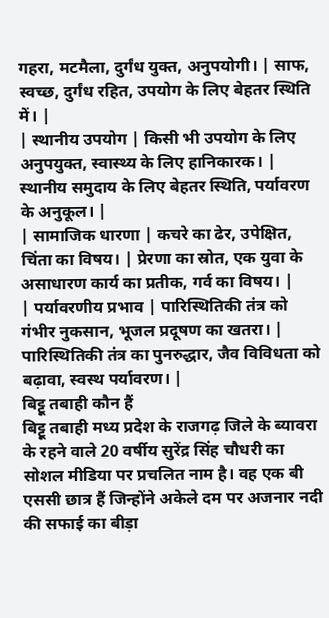गहरा, मटमैला, दुर्गंध युक्त, अनुपयोगी। | साफ, स्वच्छ, दुर्गंध रहित, उपयोग के लिए बेहतर स्थिति में। |
| स्थानीय उपयोग | किसी भी उपयोग के लिए अनुपयुक्त, स्वास्थ्य के लिए हानिकारक। | स्थानीय समुदाय के लिए बेहतर स्थिति, पर्यावरण के अनुकूल। |
| सामाजिक धारणा | कचरे का ढेर, उपेक्षित, चिंता का विषय। | प्रेरणा का स्रोत, एक युवा के असाधारण कार्य का प्रतीक, गर्व का विषय। |
| पर्यावरणीय प्रभाव | पारिस्थितिकी तंत्र को गंभीर नुकसान, भूजल प्रदूषण का खतरा। | पारिस्थितिकी तंत्र का पुनरुद्धार, जैव विविधता को बढ़ावा, स्वस्थ पर्यावरण। |
बिट्टू तबाही कौन हैं
बिट्टू तबाही मध्य प्रदेश के राजगढ़ जिले के ब्यावरा के रहने वाले 20 वर्षीय सुरेंद्र सिंह चौधरी का सोशल मीडिया पर प्रचलित नाम है। वह एक बी एससी छात्र हैं जिन्होंने अकेले दम पर अजनार नदी की सफाई का बीड़ा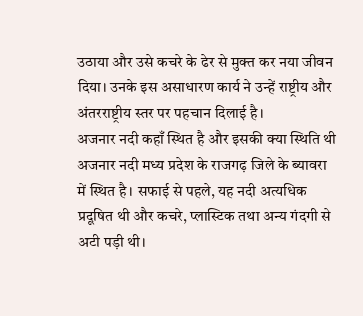उठाया और उसे कचरे के ढेर से मुक्त कर नया जीवन दिया। उनके इस असाधारण कार्य ने उन्हें राष्ट्रीय और अंतरराष्ट्रीय स्तर पर पहचान दिलाई है।
अजनार नदी कहाँ स्थित है और इसकी क्या स्थिति थी
अजनार नदी मध्य प्रदेश के राजगढ़ जिले के ब्यावरा में स्थित है। सफाई से पहले, यह नदी अत्यधिक प्रदूषित थी और कचरे, प्लास्टिक तथा अन्य गंदगी से अटी पड़ी थी।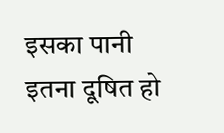इसका पानी इतना दूषित हो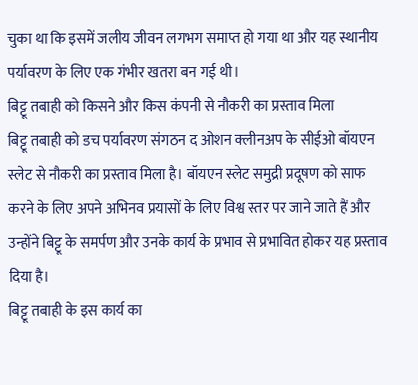चुका था कि इसमें जलीय जीवन लगभग समाप्त हो गया था और यह स्थानीय पर्यावरण के लिए एक गंभीर खतरा बन गई थी।
बिट्टू तबाही को किसने और किस कंपनी से नौकरी का प्रस्ताव मिला
बिट्टू तबाही को डच पर्यावरण संगठन द ओशन क्लीनअप के सीईओ बॉयएन स्लेट से नौकरी का प्रस्ताव मिला है। बॉयएन स्लेट समुद्री प्रदूषण को साफ करने के लिए अपने अभिनव प्रयासों के लिए विश्व स्तर पर जाने जाते हैं और उन्होंने बिट्टू के समर्पण और उनके कार्य के प्रभाव से प्रभावित होकर यह प्रस्ताव दिया है।
बिट्टू तबाही के इस कार्य का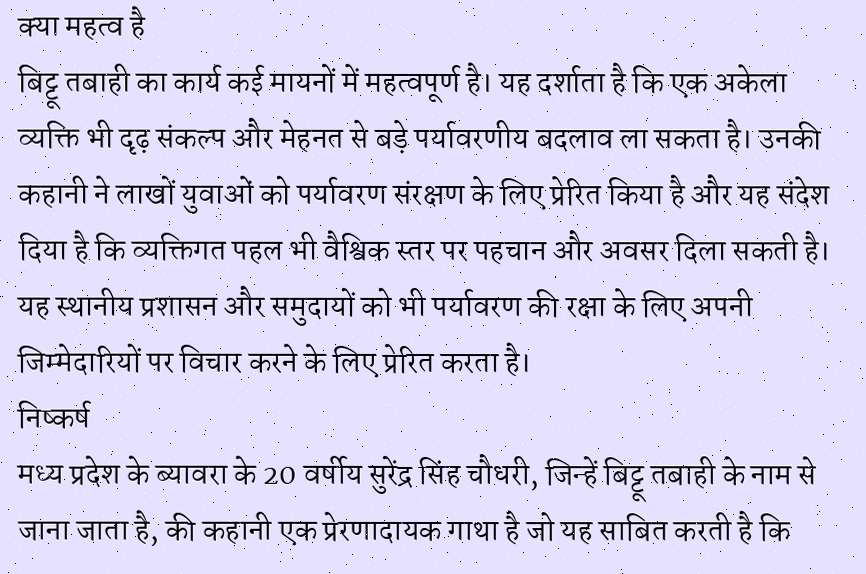क्या महत्व है
बिट्टू तबाही का कार्य कई मायनों में महत्वपूर्ण है। यह दर्शाता है कि एक अकेला व्यक्ति भी दृढ़ संकल्प और मेहनत से बड़े पर्यावरणीय बदलाव ला सकता है। उनकी कहानी ने लाखों युवाओं को पर्यावरण संरक्षण के लिए प्रेरित किया है और यह संदेश दिया है कि व्यक्तिगत पहल भी वैश्विक स्तर पर पहचान और अवसर दिला सकती है। यह स्थानीय प्रशासन और समुदायों को भी पर्यावरण की रक्षा के लिए अपनी जिम्मेदारियों पर विचार करने के लिए प्रेरित करता है।
निष्कर्ष
मध्य प्रदेश के ब्यावरा के 20 वर्षीय सुरेंद्र सिंह चौधरी, जिन्हें बिट्टू तबाही के नाम से जाना जाता है, की कहानी एक प्रेरणादायक गाथा है जो यह साबित करती है कि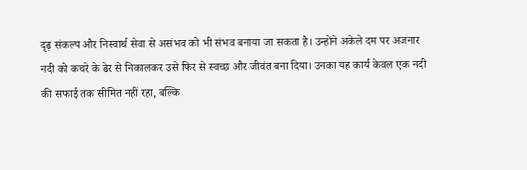दृढ़ संकल्प और निस्वार्थ सेवा से असंभव को भी संभव बनाया जा सकता है। उन्होंने अकेले दम पर अजनार नदी को कचरे के ढेर से निकालकर उसे फिर से स्वच्छ और जीवंत बना दिया। उनका यह कार्य केवल एक नदी की सफाई तक सीमित नहीं रहा, बल्कि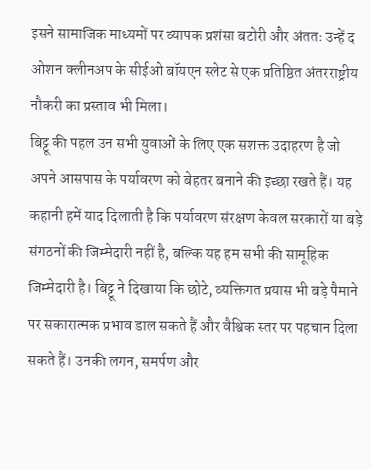इसने सामाजिक माध्यमों पर व्यापक प्रशंसा बटोरी और अंततः उन्हें द ओशन क्लीनअप के सीईओ बॉयएन स्लेट से एक प्रतिष्ठित अंतरराष्ट्रीय नौकरी का प्रस्ताव भी मिला।
बिट्टू की पहल उन सभी युवाओं के लिए एक सशक्त उदाहरण है जो अपने आसपास के पर्यावरण को बेहतर बनाने की इच्छा रखते हैं। यह कहानी हमें याद दिलाती है कि पर्यावरण संरक्षण केवल सरकारों या बड़े संगठनों की जिम्मेदारी नहीं है, बल्कि यह हम सभी की सामूहिक जिम्मेदारी है। बिट्टू ने दिखाया कि छोटे, व्यक्तिगत प्रयास भी बड़े पैमाने पर सकारात्मक प्रभाव डाल सकते हैं और वैश्विक स्तर पर पहचान दिला सकते हैं। उनकी लगन, समर्पण और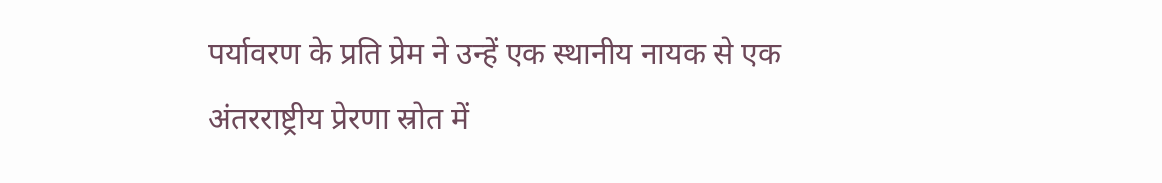पर्यावरण के प्रति प्रेम ने उन्हें एक स्थानीय नायक से एक अंतरराष्ट्रीय प्रेरणा स्रोत में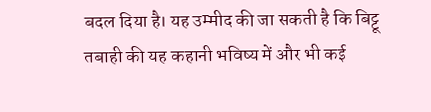बदल दिया है। यह उम्मीद की जा सकती है कि बिट्टू तबाही की यह कहानी भविष्य में और भी कई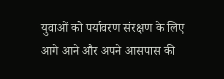युवाओं को पर्यावरण संरक्षण के लिए आगे आने और अपने आसपास की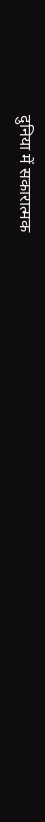दुनिया में सकारात्मक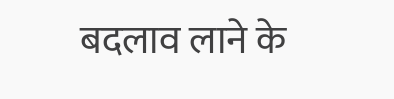बदलाव लाने के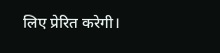लिए प्रेरित करेगी।